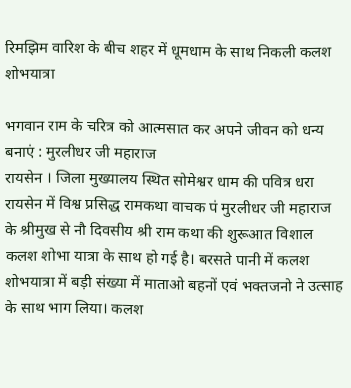रिमझिम वारिश के बीच शहर में धूमधाम के साथ निकली कलश शोभयात्रा

भगवान राम के चरित्र को आत्मसात कर अपने जीवन को धन्य बनाएं : मुरलीधर जी महाराज
रायसेन । जिला मुख्यालय स्थित सोमेश्वर धाम की पवित्र धरा रायसेन में विश्व प्रसिद्ध रामकथा वाचक पं मुरलीधर जी महाराज के श्रीमुख से नौ दिवसीय श्री राम कथा की शुरूआत विशाल कलश शोभा यात्रा के साथ हो गई है। बरसते पानी में कलश शोभयात्रा में बड़ी संख्या में माताओ बहनों एवं भक्तजनो ने उत्साह के साथ भाग लिया। कलश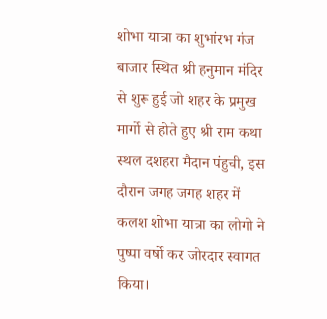शोभा यात्रा का शुभांरभ गंज बाजार स्थित श्री हनुमान मंदिर से शुरू हुई जो शहर के प्रमुख मार्गो से होते हुए श्री राम कथा स्थल दशहरा मैदान पंहुची, इस दौरान जगह जगह शहर में कलश शोभा यात्रा का लोगो ने पुष्पा वर्षो कर जोरदार स्वागत किया।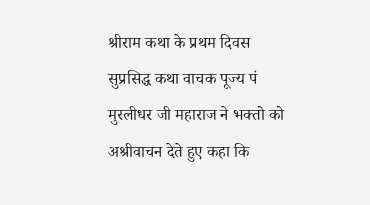श्रीराम कथा के प्रथम दिवस सुप्रसिद्ध कथा वाचक पूज्य पं मुरलीधर जी महाराज ने भक्तो को अश्रीवाचन देते हुए कहा कि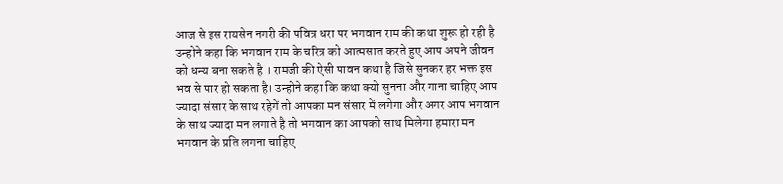आज से इस रायसेन नगरी की पवित्र धरा पर भगवान राम की कथा शुरू हो रही है उन्होने कहा कि भगवान राम के चरित्र को आत्मसात करते हुए आप अपने जीवन को धन्य बना सकते है । रामजी की ऐसी पावन कथा है जिसे सुनकर हर भक्त इस भव से पार हो सकता है। उन्होने कहा कि कथा क्यो सुनना और गाना चाहिए आप ज्यादा संसार के साथ रहेगें तो आपका मन संसार में लगेगा और अगर आप भगवान के साथ ज्यादा मन लगाते है तो भगवान का आपको साथ मिलेगा हमारा मन भगवान के प्रति लगना चाहिए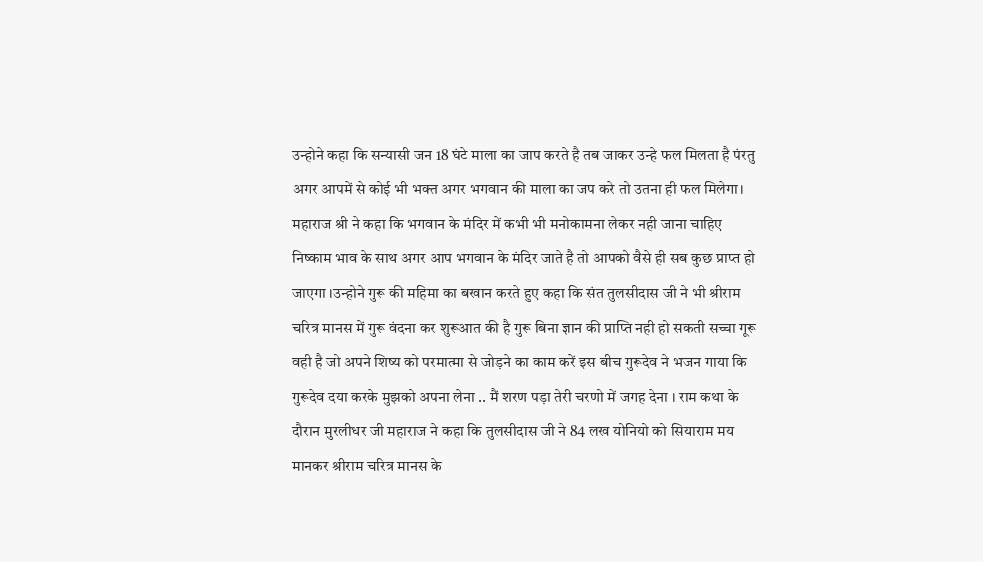उन्होने कहा कि सन्यासी जन 18 घंटे माला का जाप करते है तब जाकर उन्हे फल मिलता है पंरतु अगर आपमें से कोई भी भक्त अगर भगवान की माला का जप करे तो उतना ही फल मिलेगा। महाराज श्री ने कहा कि भगवान के मंदिर में कभी भी मनोकामना लेकर नही जाना चाहिए निष्काम भाव के साथ अगर आप भगवान के मंदिर जाते है तो आपको वैसे ही सब कुछ प्राप्त हो जाएगा ।उन्होने गुरू की महिमा का बखान करते हुए कहा कि संत तुलसीदास जी ने भी श्रीराम चरित्र मानस में गुरू वंदना कर शुरूआत की है गुरू बिना ज्ञान की प्राप्ति नही हो सकती सच्चा गूरू वही है जो अपने शिष्य को परमात्मा से जोड़ने का काम करें इस बीच गुरूदेव ने भजन गाया कि गुरूदेव दया करके मुझको अपना लेना .. मैं शरण पड़ा तेरी चरणो में जगह देना । राम कथा के दौरान मुरलीधर जी महाराज ने कहा कि तुलसीदास जी ने 84 लख योनियो को सियाराम मय मानकर श्रीराम चरित्र मानस के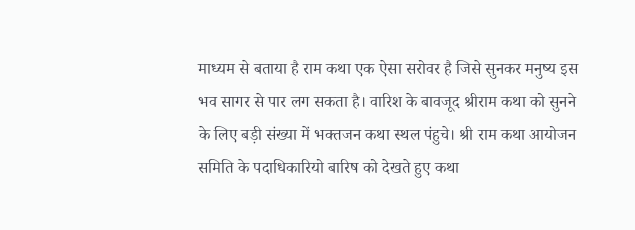माध्यम से बताया है राम कथा एक ऐसा सरोवर है जिसे सुनकर मनुष्य इस भव सागर से पार लग सकता है। वारिश के बावजूद श्रीराम कथा को सुनने के लिए बड़ी संख्या में भक्तजन कथा स्थल पंहुचे। श्री राम कथा आयोजन समिति के पदाधिकारियो बारिष को देखते हुए कथा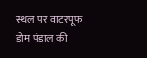स्थल पर वाटरपूफ डोम पंडाल की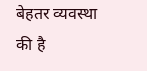बेहतर व्यवस्था की है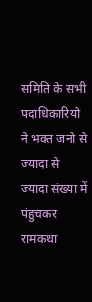समिति के सभी पदाधिकारियो ने भक्त जनो से ज्यादा से ज्यादा संख्या में पंहुचकर रामकथा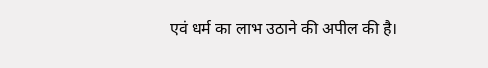एवं धर्म का लाभ उठाने की अपील की है।